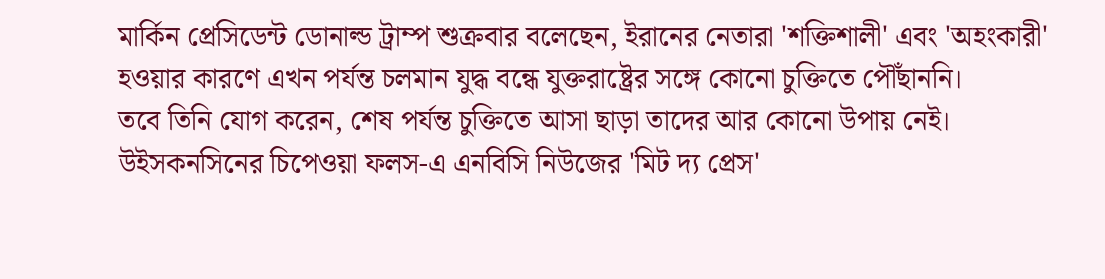মার্কিন প্রেসিডেন্ট ডোনাল্ড ট্রাম্প শুক্রবার বলেছেন, ইরানের নেতারা 'শক্তিশালী' এবং 'অহংকারী' হওয়ার কারণে এখন পর্যন্ত চলমান যুদ্ধ বন্ধে যুক্তরাষ্ট্রের সঙ্গে কোনো চুক্তিতে পৌঁছাননি।
তবে তিনি যোগ করেন, শেষ পর্যন্ত চুক্তিতে আসা ছাড়া তাদের আর কোনো উপায় নেই।
উইসকনসিনের চিপেওয়া ফলস-এ এনবিসি নিউজের 'মিট দ্য প্রেস'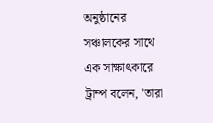অনুষ্ঠানের সঞ্চালকের সাথে এক সাক্ষাৎকারে ট্রাম্প বলেন, 'তারা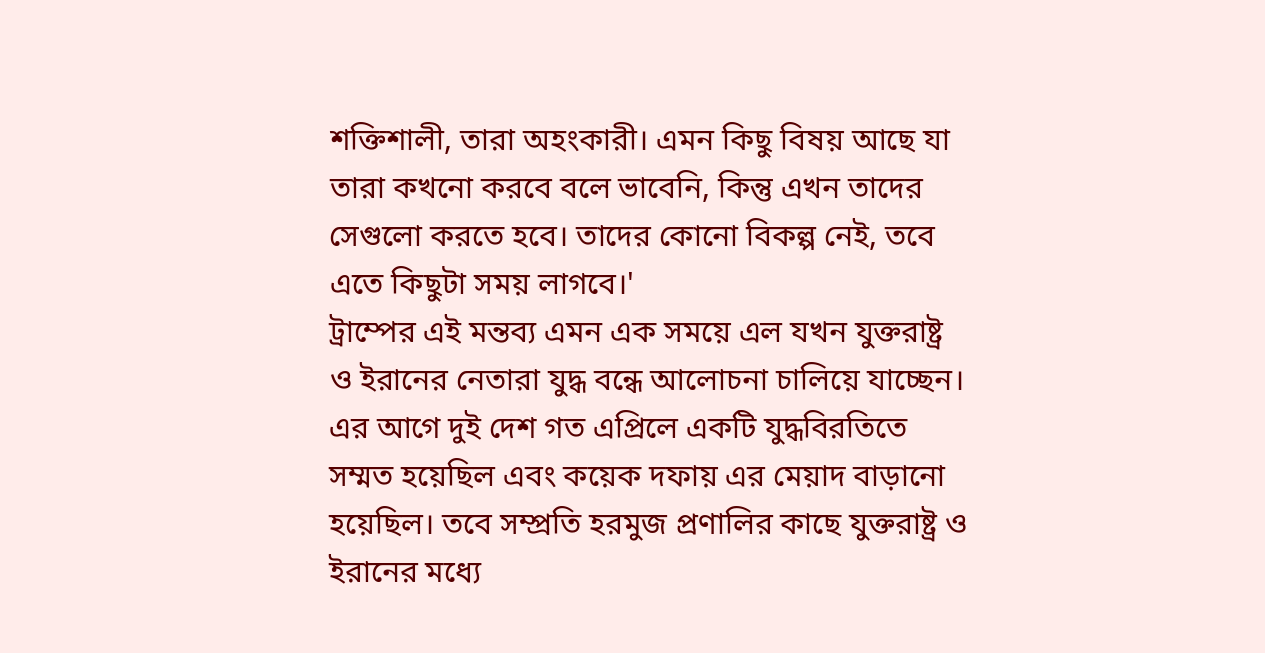শক্তিশালী, তারা অহংকারী। এমন কিছু বিষয় আছে যা তারা কখনো করবে বলে ভাবেনি, কিন্তু এখন তাদের সেগুলো করতে হবে। তাদের কোনো বিকল্প নেই, তবে এতে কিছুটা সময় লাগবে।'
ট্রাম্পের এই মন্তব্য এমন এক সময়ে এল যখন যুক্তরাষ্ট্র ও ইরানের নেতারা যুদ্ধ বন্ধে আলোচনা চালিয়ে যাচ্ছেন। এর আগে দুই দেশ গত এপ্রিলে একটি যুদ্ধবিরতিতে সম্মত হয়েছিল এবং কয়েক দফায় এর মেয়াদ বাড়ানো হয়েছিল। তবে সম্প্রতি হরমুজ প্রণালির কাছে যুক্তরাষ্ট্র ও ইরানের মধ্যে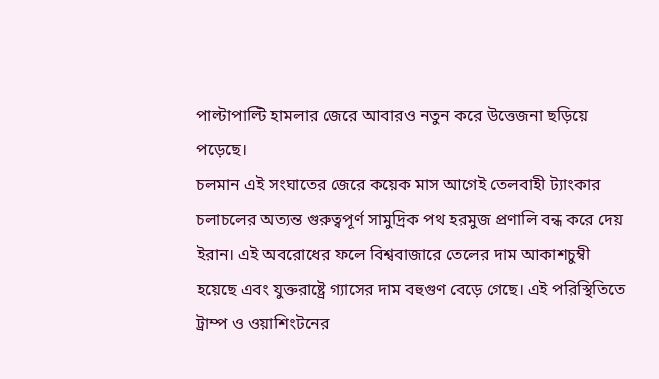পাল্টাপাল্টি হামলার জেরে আবারও নতুন করে উত্তেজনা ছড়িয়ে পড়েছে।
চলমান এই সংঘাতের জেরে কয়েক মাস আগেই তেলবাহী ট্যাংকার চলাচলের অত্যন্ত গুরুত্বপূর্ণ সামুদ্রিক পথ হরমুজ প্রণালি বন্ধ করে দেয় ইরান। এই অবরোধের ফলে বিশ্ববাজারে তেলের দাম আকাশচুম্বী হয়েছে এবং যুক্তরাষ্ট্রে গ্যাসের দাম বহুগুণ বেড়ে গেছে। এই পরিস্থিতিতে ট্রাম্প ও ওয়াশিংটনের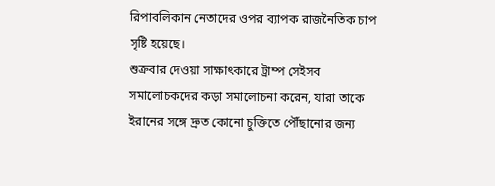রিপাবলিকান নেতাদের ওপর ব্যাপক রাজনৈতিক চাপ সৃষ্টি হয়েছে।
শুক্রবার দেওয়া সাক্ষাৎকারে ট্রাম্প সেইসব সমালোচকদের কড়া সমালোচনা করেন, যারা তাকে ইরানের সঙ্গে দ্রুত কোনো চুক্তিতে পৌঁছানোর জন্য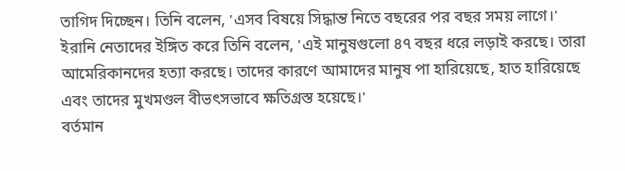তাগিদ দিচ্ছেন। তিনি বলেন, 'এসব বিষয়ে সিদ্ধান্ত নিতে বছরের পর বছর সময় লাগে।'
ইরানি নেতাদের ইঙ্গিত করে তিনি বলেন, 'এই মানুষগুলো ৪৭ বছর ধরে লড়াই করছে। তারা আমেরিকানদের হত্যা করছে। তাদের কারণে আমাদের মানুষ পা হারিয়েছে, হাত হারিয়েছে এবং তাদের মুখমণ্ডল বীভৎসভাবে ক্ষতিগ্রস্ত হয়েছে।'
বর্তমান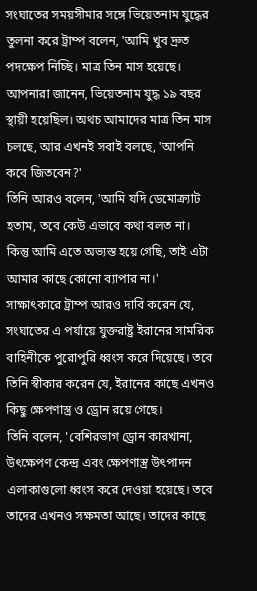সংঘাতের সময়সীমার সঙ্গে ভিয়েতনাম যুদ্ধের তুলনা করে ট্রাম্প বলেন, 'আমি খুব দ্রুত পদক্ষেপ নিচ্ছি। মাত্র তিন মাস হয়েছে। আপনারা জানেন, ভিয়েতনাম যুদ্ধ ১৯ বছর স্থায়ী হয়েছিল। অথচ আমাদের মাত্র তিন মাস চলছে, আর এখনই সবাই বলছে, 'আপনি কবে জিতবেন?'
তিনি আরও বলেন, 'আমি যদি ডেমোক্র্যাট হতাম, তবে কেউ এভাবে কথা বলত না। কিন্তু আমি এতে অভ্যস্ত হয়ে গেছি, তাই এটা আমার কাছে কোনো ব্যাপার না।'
সাক্ষাৎকারে ট্রাম্প আরও দাবি করেন যে, সংঘাতের এ পর্যায়ে যুক্তরাষ্ট্র ইরানের সামরিক বাহিনীকে পুরোপুরি ধ্বংস করে দিয়েছে। তবে তিনি স্বীকার করেন যে, ইরানের কাছে এখনও কিছু ক্ষেপণাস্ত্র ও ড্রোন রয়ে গেছে।
তিনি বলেন, 'বেশিরভাগ ড্রোন কারখানা, উৎক্ষেপণ কেন্দ্র এবং ক্ষেপণাস্ত্র উৎপাদন এলাকাগুলো ধ্বংস করে দেওয়া হয়েছে। তবে তাদের এখনও সক্ষমতা আছে। তাদের কাছে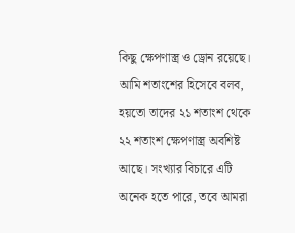কিছু ক্ষেপণাস্ত্র ও ড্রোন রয়েছে। আমি শতাংশের হিসেবে বলব, হয়তো তাদের ২১ শতাংশ থেকে ২২ শতাংশ ক্ষেপণাস্ত্র অবশিষ্ট আছে। সংখ্যার বিচারে এটি অনেক হতে পারে, তবে আমরা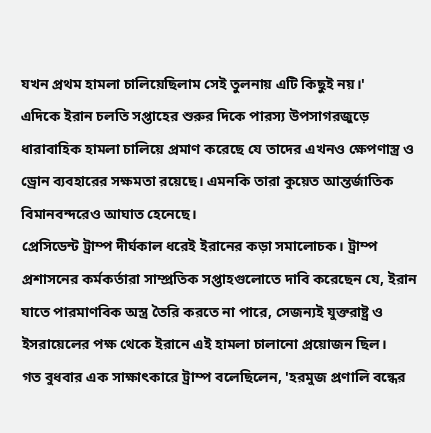যখন প্রথম হামলা চালিয়েছিলাম সেই তুলনায় এটি কিছুই নয়।'
এদিকে ইরান চলতি সপ্তাহের শুরুর দিকে পারস্য উপসাগরজুড়ে ধারাবাহিক হামলা চালিয়ে প্রমাণ করেছে যে তাদের এখনও ক্ষেপণাস্ত্র ও ড্রোন ব্যবহারের সক্ষমতা রয়েছে। এমনকি তারা কুয়েত আন্তর্জাতিক বিমানবন্দরেও আঘাত হেনেছে।
প্রেসিডেন্ট ট্রাম্প দীর্ঘকাল ধরেই ইরানের কড়া সমালোচক। ট্রাম্প প্রশাসনের কর্মকর্তারা সাম্প্রতিক সপ্তাহগুলোতে দাবি করেছেন যে, ইরান যাতে পারমাণবিক অস্ত্র তৈরি করতে না পারে, সেজন্যই যুক্তরাষ্ট্র ও ইসরায়েলের পক্ষ থেকে ইরানে এই হামলা চালানো প্রয়োজন ছিল।
গত বুধবার এক সাক্ষাৎকারে ট্রাম্প বলেছিলেন, 'হরমুজ প্রণালি বন্ধের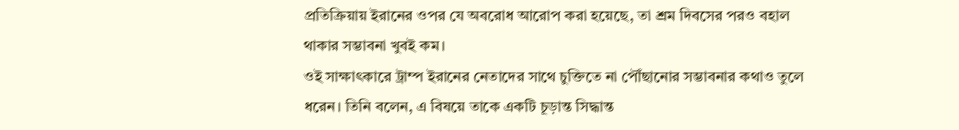প্রতিক্রিয়ায় ইরানের ওপর যে অবরোধ আরোপ করা হয়েছে, তা শ্রম দিবসের পরও বহাল থাকার সম্ভাবনা খুবই কম।
ওই সাক্ষাৎকারে ট্রাম্প ইরানের নেতাদের সাথে চুক্তিতে না পৌঁছানোর সম্ভাবনার কথাও তুলে ধরেন। তিনি বলেন, এ বিষয়ে তাকে একটি চূড়ান্ত সিদ্ধান্ত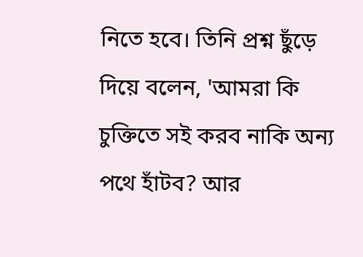নিতে হবে। তিনি প্রশ্ন ছুঁড়ে দিয়ে বলেন, 'আমরা কি চুক্তিতে সই করব নাকি অন্য পথে হাঁটব? আর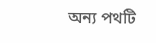অন্য পথটি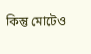কিন্তু মোটেও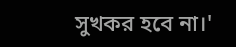সুখকর হবে না।'